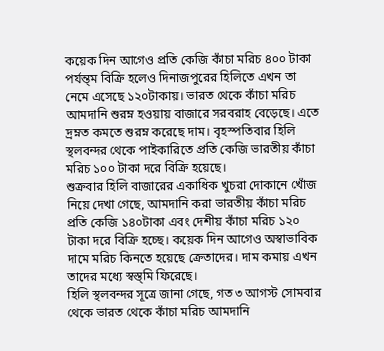কয়েক দিন আগেও প্রতি কেজি কাঁচা মরিচ ৪০০ টাকা পর্যন্ত্ম বিক্রি হলেও দিনাজপুরের হিলিতে এখন তা নেমে এসেছে ১২০টাকায়। ভারত থেকে কাঁচা মরিচ আমদানি শুরম্ন হওয়ায় বাজারে সরবরাহ বেড়েছে। এতে দ্রম্নত কমতে শুরম্ন করেছে দাম। বৃহস্পতিবার হিলি স্থলবন্দর থেকে পাইকারিতে প্রতি কেজি ভারতীয় কাঁচা মরিচ ১০০ টাকা দরে বিক্রি হয়েছে।
শুক্রবার হিলি বাজারের একাধিক খুচরা দোকানে খোঁজ নিয়ে দেখা গেছে, আমদানি করা ভারতীয় কাঁচা মরিচ প্রতি কেজি ১৪০টাকা এবং দেশীয় কাঁচা মরিচ ১২০ টাকা দরে বিক্রি হচ্ছে। কয়েক দিন আগেও অস্বাভাবিক দামে মরিচ কিনতে হয়েছে ক্রেতাদের। দাম কমায় এখন তাদের মধ্যে স্বস্ত্মি ফিরেছে।
হিলি স্থলবন্দর সূত্রে জানা গেছে, গত ৩ আগস্ট সোমবার থেকে ভারত থেকে কাঁচা মরিচ আমদানি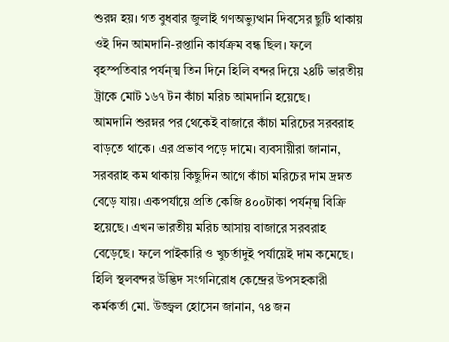শুরম্ন হয়। গত বুধবার জুলাই গণঅভ্যুত্থান দিবসের ছুটি থাকায় ওই দিন আমদানি-রপ্তানি কার্যক্রম বন্ধ ছিল। ফলে বৃহস্পতিবার পর্যন্ত্ম তিন দিনে হিলি বন্দর দিয়ে ২৪টি ভারতীয় ট্রাকে মোট ১৬৭ টন কাঁচা মরিচ আমদানি হয়েছে।
আমদানি শুরম্নর পর থেকেই বাজারে কাঁচা মরিচের সরবরাহ বাড়তে থাকে। এর প্রভাব পড়ে দামে। ব্যবসায়ীরা জানান, সরবরাহ কম থাকায় কিছুদিন আগে কাঁচা মরিচের দাম দ্রম্নত বেড়ে যায়। একপর্যায়ে প্রতি কেজি ৪০০টাকা পর্যন্ত্ম বিক্রি হয়েছে। এখন ভারতীয় মরিচ আসায় বাজারে সরবরাহ বেড়েছে। ফলে পাইকারি ও খুচর্তাদুই পর্যায়েই দাম কমেছে।
হিলি স্থলবন্দর উদ্ভিদ সংগনিরোধ কেন্দ্রের উপসহকারী কর্মকর্তা মো. উজ্জ্বল হোসেন জানান, ৭৪ জন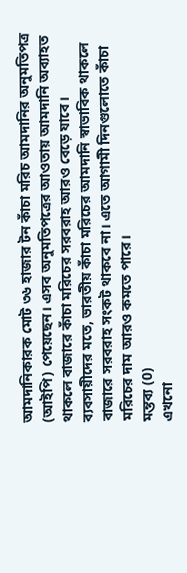আমদানিকারক মোট ৩৬ হাজার টন কাঁচা মরিচ আমদানির অনুমতিপত্র (আইপি) পেয়েছেন। এসব অনুমতিপত্রের আওতায় আমদানি অব্যাহত থাকলে বাজারে কাঁচা মরিচের সরবরাহ আরও বেড়ে যাবে।
ব্যবসায়ীদের মতে, ভারতীয় কাঁচা মরিচের আমদানি স্বাভাবিক থাকলে বাজারে সরবরাহ সংকট থাকবে না। এতে আগামী দিনগুলোতে কাঁচা মরিচের দাম আরও কমতে পারে।
মন্তব্য (0)
এখনো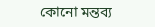কোনো মন্তব্য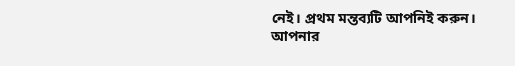নেই। প্রথম মন্তব্যটি আপনিই করুন।
আপনার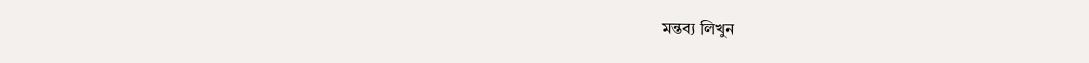মন্তব্য লিখুন